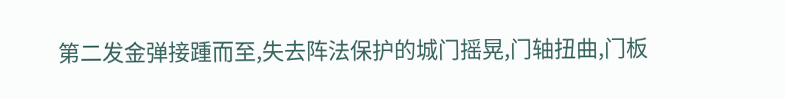第二发金弹接踵而至,失去阵法保护的城门摇晃,门轴扭曲,门板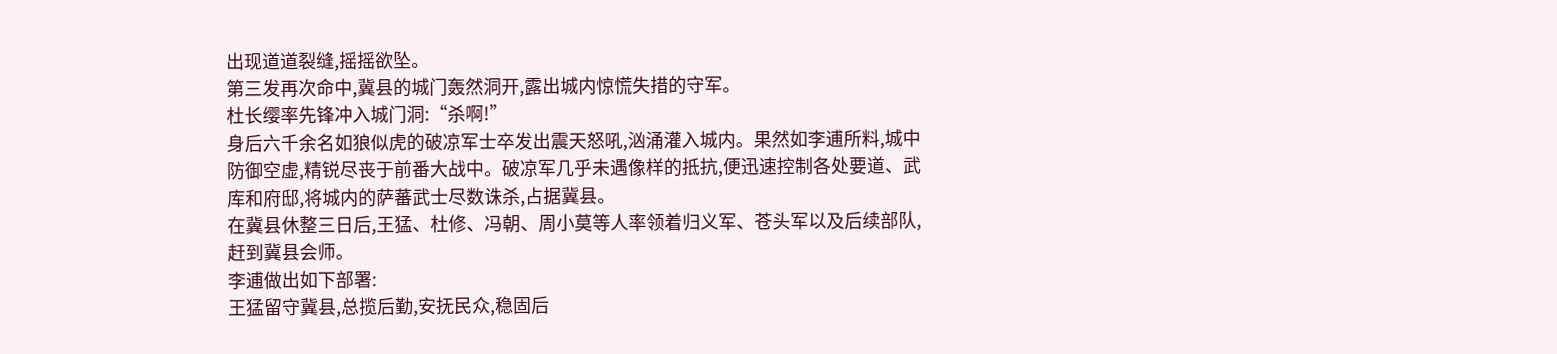出现道道裂缝,摇摇欲坠。
第三发再次命中,冀县的城门轰然洞开,露出城内惊慌失措的守军。
杜长缨率先锋冲入城门洞:“杀啊!”
身后六千余名如狼似虎的破凉军士卒发出震天怒吼,汹涌灌入城内。果然如李逋所料,城中防御空虚,精锐尽丧于前番大战中。破凉军几乎未遇像样的抵抗,便迅速控制各处要道、武库和府邸,将城内的萨蕃武士尽数诛杀,占据冀县。
在冀县休整三日后,王猛、杜修、冯朝、周小莫等人率领着归义军、苍头军以及后续部队,赶到冀县会师。
李逋做出如下部署:
王猛留守冀县,总揽后勤,安抚民众,稳固后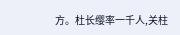方。杜长缨率一千人,关柱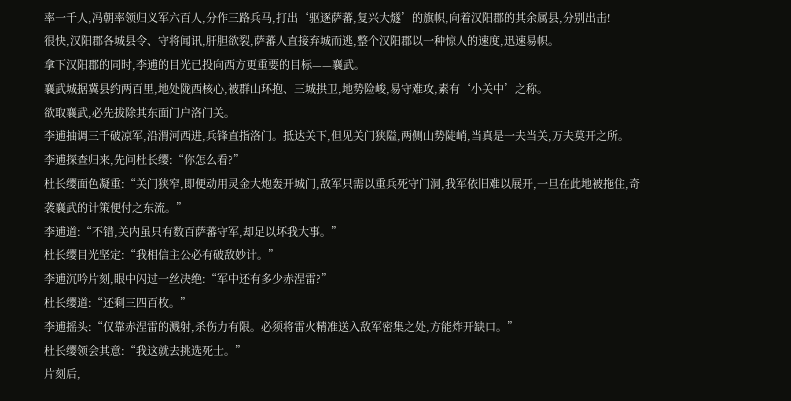率一千人,冯朝率领归义军六百人,分作三路兵马,打出‘驱逐萨蕃,复兴大燧’的旗帜,向着汉阳郡的其余属县,分别出击!
很快,汉阳郡各城县令、守将闻讯,肝胆欲裂,萨蕃人直接弃城而逃,整个汉阳郡以一种惊人的速度,迅速易帜。
拿下汉阳郡的同时,李逋的目光已投向西方更重要的目标——襄武。
襄武城据冀县约两百里,地处陇西核心,被群山环抱、三城拱卫,地势险峻,易守难攻,素有‘小关中’之称。
欲取襄武,必先拔除其东面门户洛门关。
李逋抽调三千破凉军,沿渭河西进,兵锋直指洛门。抵达关下,但见关门狭隘,两侧山势陡峭,当真是一夫当关,万夫莫开之所。
李逋探查归来,先问杜长缨:“你怎么看?”
杜长缨面色凝重:“关门狭窄,即便动用灵金大炮轰开城门,敌军只需以重兵死守门洞,我军依旧难以展开,一旦在此地被拖住,奇袭襄武的计策便付之东流。”
李逋道:“不错,关内虽只有数百萨蕃守军,却足以坏我大事。”
杜长缨目光坚定:“我相信主公必有破敌妙计。”
李逋沉吟片刻,眼中闪过一丝决绝:“军中还有多少赤涅雷?”
杜长缨道:“还剩三四百枚。”
李逋摇头:“仅靠赤涅雷的溅射,杀伤力有限。必须将雷火精准送入敌军密集之处,方能炸开缺口。”
杜长缨领会其意:“我这就去挑选死士。”
片刻后,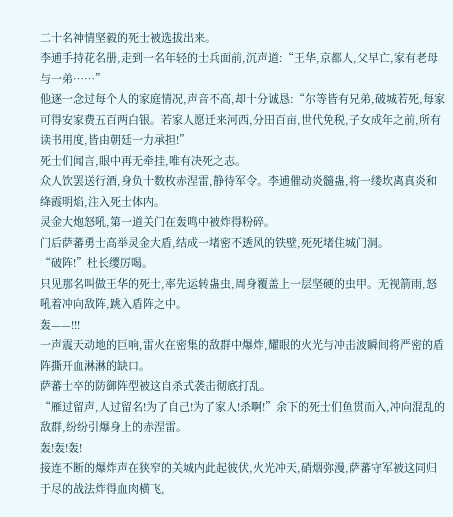二十名神情坚毅的死士被选拔出来。
李逋手持花名册,走到一名年轻的士兵面前,沉声道:“王华,京都人,父早亡,家有老母与一弟……”
他逐一念过每个人的家庭情况,声音不高,却十分诚恳:“尔等皆有兄弟,破城若死,每家可得安家费五百两白银。若家人愿迁来河西,分田百亩,世代免税,子女成年之前,所有读书用度,皆由朝廷一力承担!”
死士们闻言,眼中再无牵挂,唯有决死之志。
众人饮罢送行酒,身负十数枚赤涅雷,静待军令。李逋催动炎髓蛊,将一缕坎离真炎和绛霞明焰,注入死士体内。
灵金大炮怒吼,第一道关门在轰鸣中被炸得粉碎。
门后萨蕃勇士高举灵金大盾,结成一堵密不透风的铁壁,死死堵住城门洞。
“破阵!”杜长缨厉喝。
只见那名叫做王华的死士,率先运转蛊虫,周身覆盖上一层坚硬的虫甲。无视箭雨,怒吼着冲向敌阵,跳入盾阵之中。
轰——!!!
一声震天动地的巨响,雷火在密集的敌群中爆炸,耀眼的火光与冲击波瞬间将严密的盾阵撕开血淋淋的缺口。
萨蕃士卒的防御阵型被这自杀式袭击彻底打乱。
“雁过留声,人过留名!为了自己!为了家人!杀啊!”余下的死士们鱼贯而入,冲向混乱的敌群,纷纷引爆身上的赤涅雷。
轰!轰!轰!
接连不断的爆炸声在狭窄的关城内此起彼伏,火光冲天,硝烟弥漫,萨蕃守军被这同归于尽的战法炸得血肉横飞,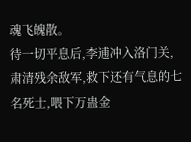魂飞魄散。
待一切平息后,李逋冲入洛门关,肃清残余敌军,救下还有气息的七名死士,喂下万蛊金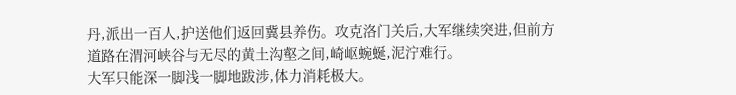丹,派出一百人,护送他们返回冀县养伤。攻克洛门关后,大军继续突进,但前方道路在渭河峡谷与无尽的黄土沟壑之间,崎岖蜿蜒,泥泞难行。
大军只能深一脚浅一脚地跋涉,体力消耗极大。